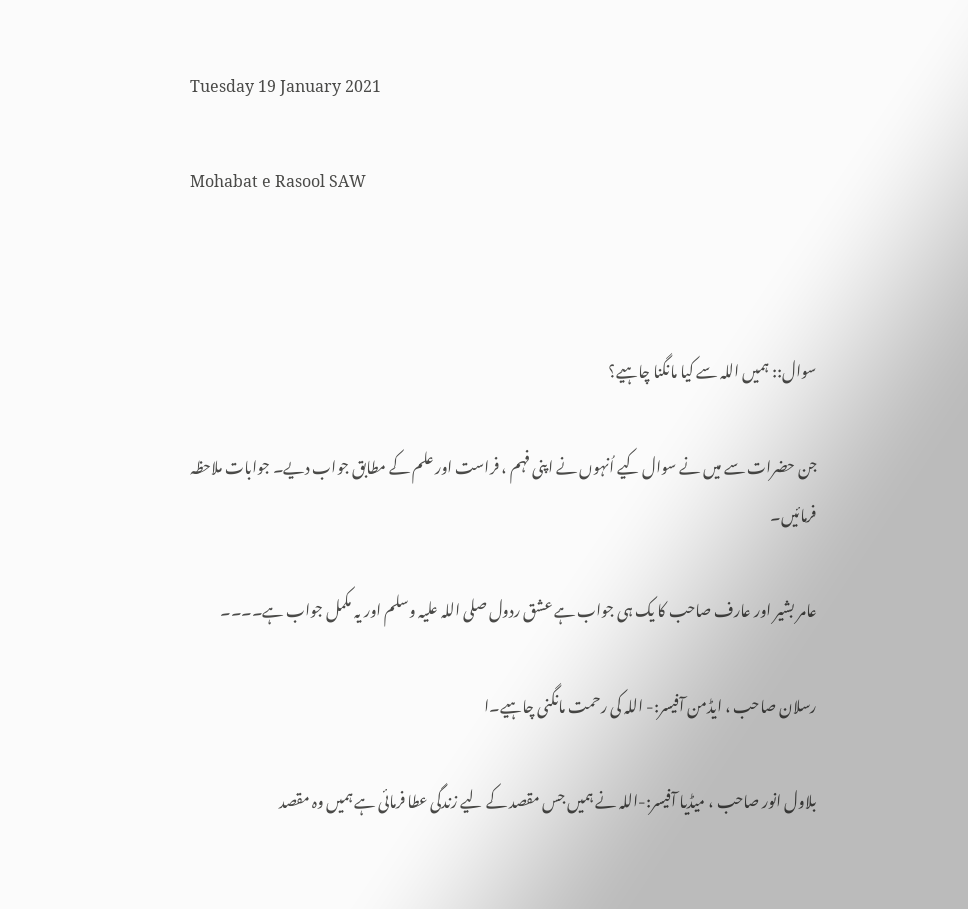Tuesday 19 January 2021

Mohabat e Rasool SAW



سوال:: ہمیں اللہ سے کیا مانگنا چاہیے؟

جن حضرات سے میں نے سوال کیے اُنہوں نے اپنی فہم ، فراست اور علم کے مطابق جواب دیے۔ جوابات ملاحظہ فرمائیں۔

عامر بشیر اور عارف صاحب کا یک ہی جواب ہے عشق ردول صلی اللہ علیہ وسلم اور یہ مکمل جواب ہے۔۔۔۔

رسلان صاحب ، ایڈمن آفیسر:- اللہ کی رحمت مانگنی چاہیے۔ا

بلاول انور صاحب ، میڈیا آفیسر:-اللہ نے ہمیں جس مقصد کے لیے زندگی عطا فرمائی ہے ہمیں وہ مقصد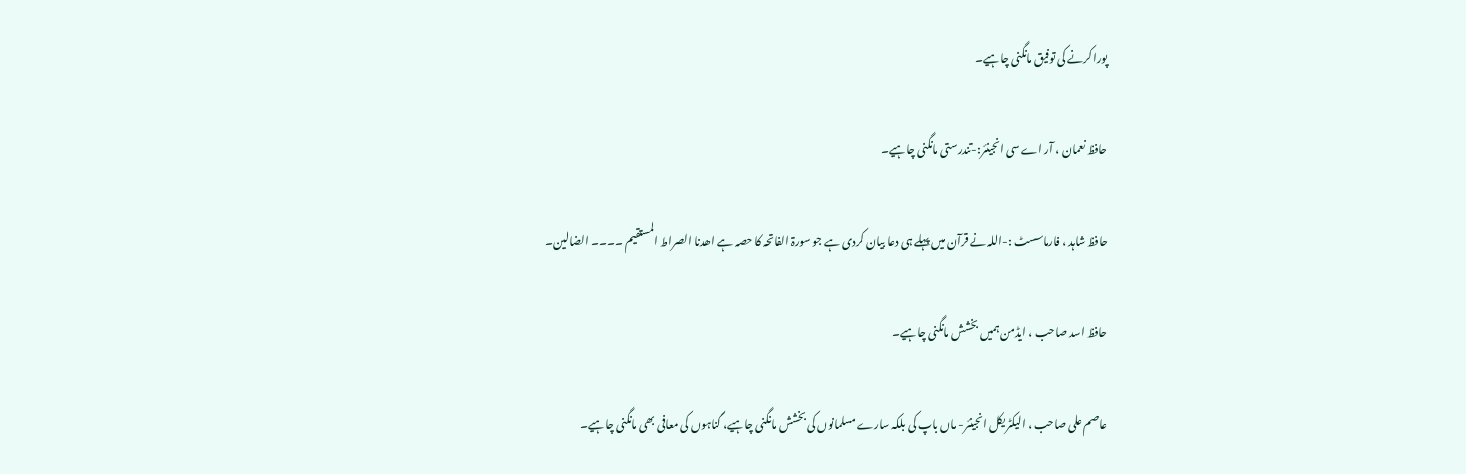پورا کرنے کی توفیق مانگنی چاہیے۔

حافظ نعمان ، آر اے سی انجینئر:-تندرستی مانگنی چاہیے۔

حافظ شاہد ، فارماسسٹ :-اللہ نے قرآن میں پہلے ہی دعا بیان کردی ہے جو سورۃ الفاتحہ کا حصہ ہے اھدنا الصراط المستقیم ۔۔۔۔ الضالین۔

حافظ اسد صاحب ، ایڈمن ہمیں بخشش مانگنی چاہیے۔

عاصم علی صاحب ، الیکٹریکل انجینئر- ماں باپ کی بلکہ سارے مسلمانوں کی بخشش مانگنی چاہیے، گناہوں کی معافی بھی مانگنی چاہیے۔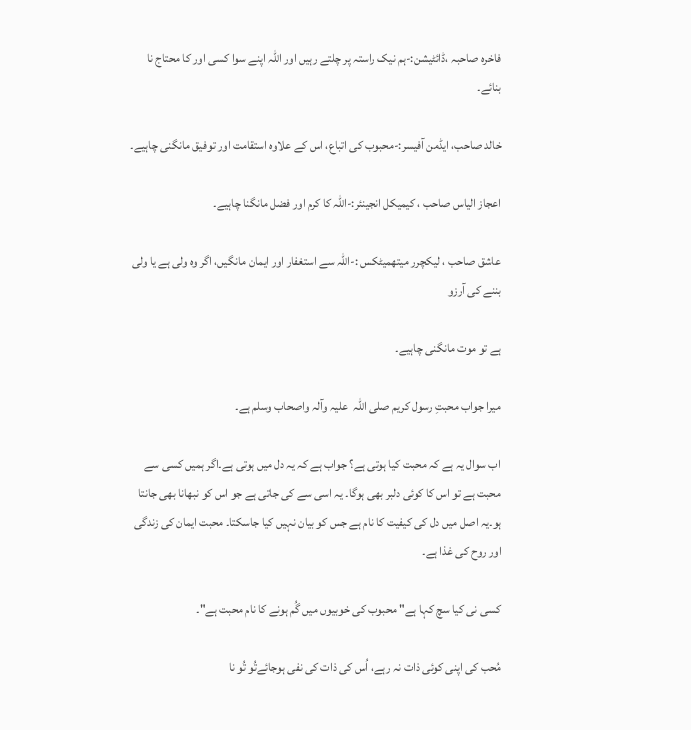فاخرہ صاحبہ ،ڈائٹیشن:-ہم نیک راستہ پر چلتے رہیں اور اللہ اپنے سوا کسی اور کا محتاج نا بنائے۔

خالد صاحب، ایڈمن آفیسر:-محبوب کی اتباع، اس کے علاوہ استقامت اور توفیق مانگنی چاہیے۔

اعجاز الیاس صاحب ، کیمیکل انجینئر:-اللہ کا کرم اور فضل مانگنا چاہیے۔

عاشق صاحب ، لیکچرر میتھمیٹکس :-اللہ سے استغفار اور ایمان مانگیں، اگر وہ ولی ہے یا ولی بننے کی آرزو

ہے تو موت مانگنی چاہیے۔

میرا جواب محبتِ رسول کریم صلی اللہ  علیہ وآلہ واصحاب وسلم ہے۔

اب سوال یہ ہے کہ محبت کیا ہوتی ہے؟ جواب ہے کہ یہ دل میں ہوتی ہے۔اگر ہمیں کسی سے محبت ہے تو اس کا کوئی دلبر بھی ہوگا۔ یہ اسی سے کی جاتی ہے جو اس کو نبھانا بھی جانتا ہو۔یہ اصل میں دل کی کیفیت کا نام ہے جس کو بیان نہیں کیا جاسکتا۔ محبت ایمان کی زندگی اور روح کی غذا ہے۔

کسی نی کیا سچ کہا ہے" محبوب کی خوبیوں میں گُم ہونے کا نام محبت ہے"۔

مُحب کی اپنی کوئی ذات نہ رہے، اُس کی ذات کی نفی ہوجائےتُو تُو نا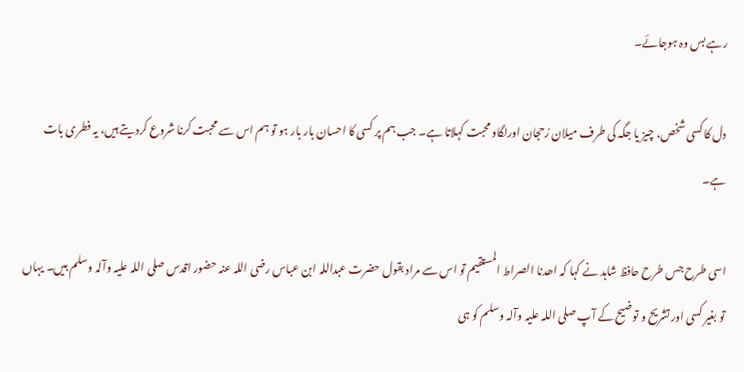رہے بس وہ ہوجائے۔

دل کا کسی شخص، چیز یا جگہ کی طرف میلان رُحجان اورلگاو محبت کہلاتا ہے۔ جب ہم پر کسی کا احسان بار بار ہو تو ہم اس سے محبت کرنا شروع کردیتے ہیں، یہ فطری بات ہے۔

اسی طرح جس طرح حافظ شاہد نے کہا کہ اھدنا الصراط المستقیم تو اس سے مراد بقول حضرت عبداللہ ابن عباس رضی اللہ عنہ حضور اقدس صلی اللہ علیہ وآلہ وسلم ہیں۔ یہاں تو بغیر کسی اور تشریح و توضیح کے آپ صلی اللہ علیہ وآلہ وسلم کو ہی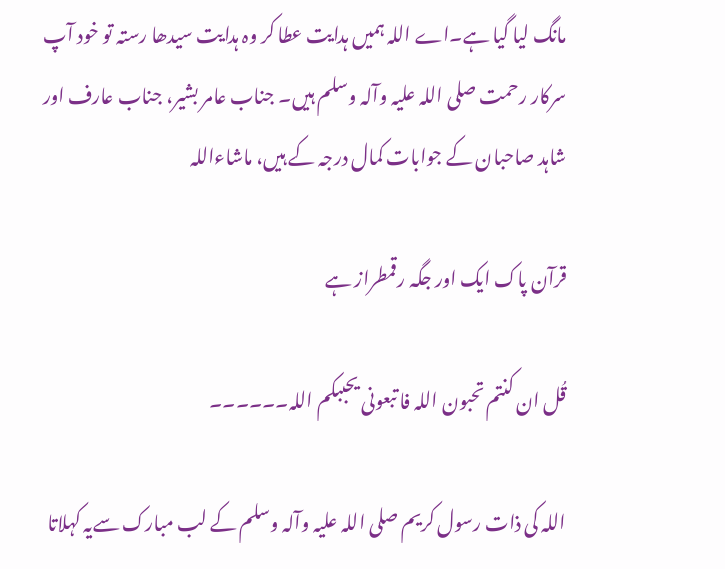مانگ لیا گیا ہے۔اے اللہ ہمیں ہدایت عطا کر وہ ہدایت سیدھا رستہ تو خود آپ سرکار رحمت صلی اللہ علیہ وآلہ وسلم ہیں۔ جناب عامر بشیر، جناب عارف اور شاہد صاحبان کے جوابات کمال درجہ کے ہیں، ماشاءاللہ

قرآن پاک ایک اور جگہ رقمطراز ہے

قُل ان کنتم تحبون اللہ فا تبعونی یحببکم اللہ۔۔۔۔۔۔

اللہ کی ذات رسول کریم صلی اللہ علیہ وآلہ وسلم کے لب مبارک سےیہ کہلاتا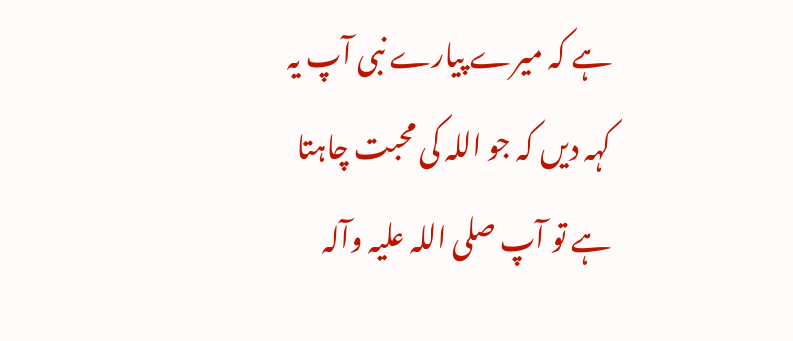ہے کہ میرے پیارے نبی آپ یہ کہہ دیں کہ جو اللہ کی محبت چاہتا ہے تو آپ صلی اللہ علیہ وآلہ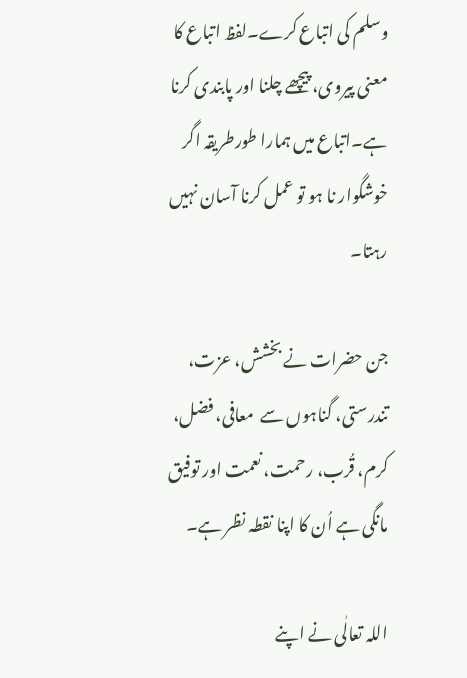وسلم کی اتباع کرے۔لفظ اتباع کا معنی پیروی، پیچھے چلنا اور پابندی کرنا ہے۔اتباع میں ہمارا طورطریقہ اگر خوشگوار نا ہو تو عمل کرنا آسان نہیں رہتا۔

جن حضرات نے بخشش، عزت، تندرستی، گناہوں سے  معافی، فضل، کرم، قُرب، رحمت، نعمت اور توفیق مانگی ہے اُن کا اپنا نقطہ نظر ہے۔

اللہ تعالٰی نے اپنے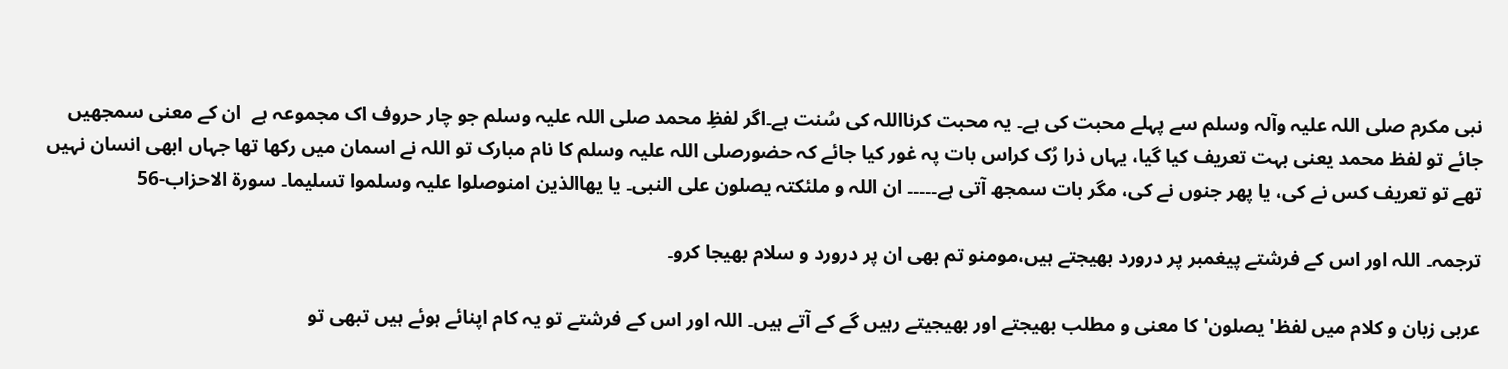نبی مکرم صلی اللہ علیہ وآلہ وسلم سے پہلے محبت کی ہے۔ یہ محبت کرنااللہ کی سُنت ہے۔اگر لفظِ محمد صلی اللہ علیہ وسلم جو چار حروف اک مجموعہ ہے  ان کے معنی سمجھیں جائے تو لفظ محمد یعنی بہت تعریف کیا گیا، یہاں ذرا رُک کراس بات پہ غور کیا جائے کہ حضورصلی اللہ علیہ وسلم کا نام مبارک تو اللہ نے اسمان میں رکھا تھا جہاں ابھی انسان نہیں تھے تو تعریف کس نے کی، یا پھر جنوں نے کی، مگر بات سمجھ آتی ہے۔۔۔۔۔ ان اللہ و ملئکتہ یصلون علی النبی۔ یا یھاالذین امنوصلوا علیہ وسلموا تسلیما۔ سورۃ الاحزاب-56

ترجمہ۔ اللہ اور اس کے فرشتے پیغمبر پر درورد بھیجتے ہیں،مومنو تم بھی ان پر درورد و سلام بھیجا کرو۔

عربی زبان و کلام میں لفظ' یصلون' کا معنی و مطلب بھیجتے اور بھیجیتے رہیں گے کے آتے ہیں۔ اللہ اور اس کے فرشتے تو یہ کام اپنائے ہوئے ہیں تبھی تو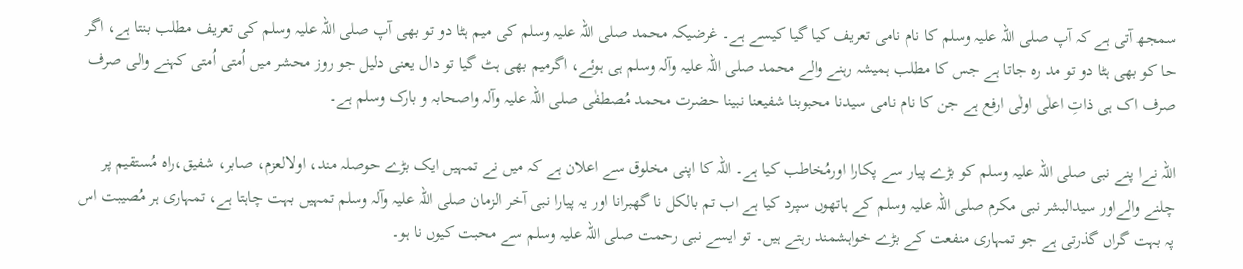سمجھ آتی ہے کہ آپ صلی اللہ علیہ وسلم کا نام نامی تعریف کیا گیا کیسے ہے۔ غرضیکہ محمد صلی اللہ علیہ وسلم کی میم ہٹا دو تو بھی آپ صلی اللہ علیہ وسلم کی تعریف مطلب بنتا ہے، اگر حا کو بھی ہٹا دو تو مد رہ جاتا ہے جس کا مطلب ہمیشہ رہنے والے محمد صلی اللہ علیہ وآلہ وسلم ہی ہوئے، اگرمیم بھی ہٹ گیا تو دال یعنی دلیل جو روز محشر میں اُمتی اُمتی کہنے والی صرف صرف اک ہی ذاتِ اعلٰی اولٰی ارفع ہے جن کا نام نامی سیدنا محبوبنا شفیعنا نبینا حضرت محمد مُصطفٰی صلی اللہ علیہ وآلہ واصحابہ و بارک وسلم ہے۔

اللہ نےا پنے نبی صلی اللہ علیہ وسلم کو بڑے پیار سے پکارا اورمُخاطب کیا ہے۔ اللہ کا اپنی مخلوق سے اعلان ہے کہ میں نے تمہیں ایک بڑے حوصلہ مند، اولالعزم، صابر، شفیق،راہ مُستقیم پر چلنے والےاور سیدالبشر نبی مکرم صلی اللہ علیہ وسلم کے ہاتھوں سپرد کیا ہے اب تم بالکل نا گھبرانا اور یہ پیارا نبی آخر الزمان صلی اللہ علیہ وآلہ وسلم تمہیں بہت چاہتا ہے، تمہاری ہر مُصیبت اس پہ بہت گراں گذرتی ہے جو تمہاری منفعت کے بڑے خواہشمند رہتے ہیں۔ تو ایسے نبی رحمت صلی اللہ علیہ وسلم سے محبت کیوں نا ہو۔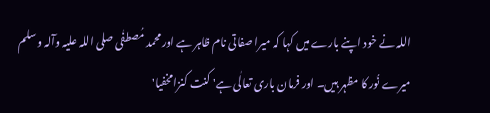اللہ نے خود اپنے بارے میں کہا کہ میرا صفاتی نام ظاہر ہے اور محمد مُصطفٰی صلی اللہ علیہ وآلہ وسلم میرے نُور کا مظہر ہیں۔ اور فرمان باری تعالٰی ہے' کنت کنزامخفیا'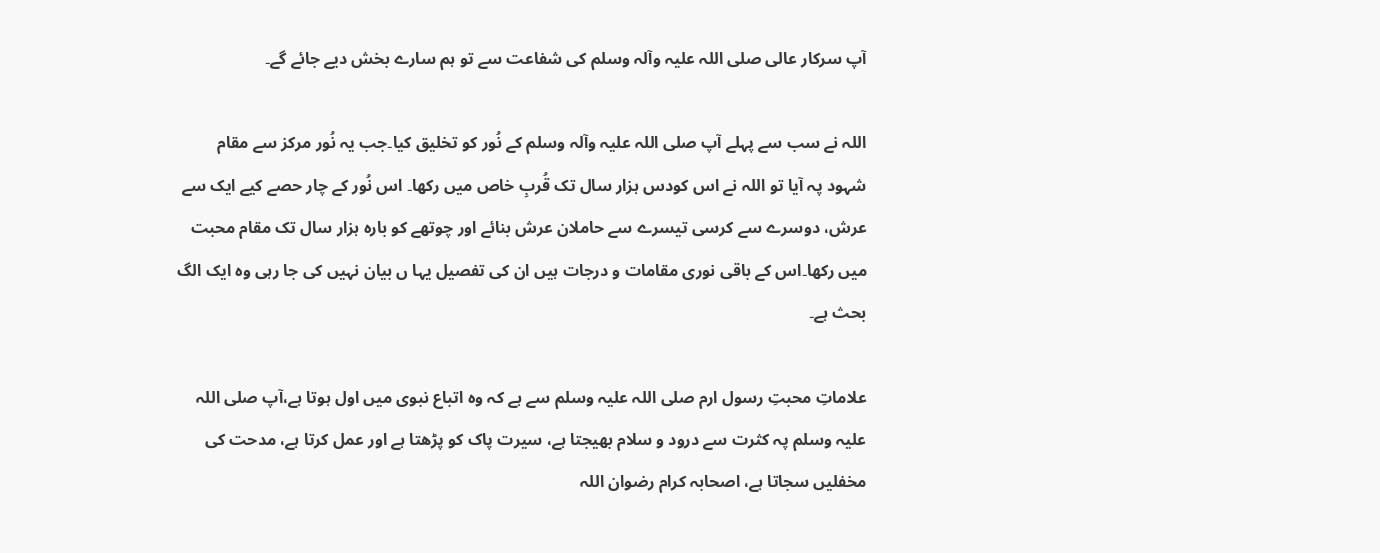آپ سرکار عالی صلی اللہ علیہ وآلہ وسلم کی شفاعت سے تو ہم سارے بخش دیے جائے گے۔

اللہ نے سب سے پہلے آپ صلی اللہ علیہ وآلہ وسلم کے نُور کو تخلیق کیا۔جب یہ نُور مرکز سے مقام شہود پہ آیا تو اللہ نے اس کودس ہزار سال تک قُربِ خاص میں رکھا۔ اس نُور کے چار حصے کیے ایک سے عرش، دوسرے سے کرسی تیسرے سے حاملان عرش بنائے اور چوتھے کو بارہ ہزار سال تک مقام محبت میں رکھا۔اس کے باقی نوری مقامات و درجات ہیں ان کی تفصیل یہا ں بیان نہیں کی جا رہی وہ ایک الگ بحث ہے۔

علاماتِ محبتِ رسول ارم صلی اللہ علیہ وسلم سے ہے کہ وہ اتباع نبوی میں اول ہوتا ہے،آپ صلی اللہ علیہ وسلم پہ کثرت سے درود و سلام بھیجتا ہے، سیرت پاک کو پڑھتا ہے اور عمل کرتا ہے، مدحت کی مخفلیں سجاتا ہے، اصحابہ کرام رضوان اللہ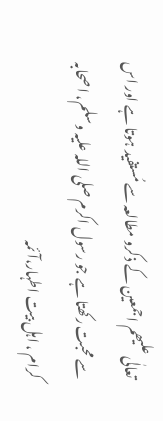تعالٰی علیھم اجمعین کے ذکرو مطالعہ سے مُستفید ہوتا ہے اور اس سے محبت رکھتا ہے جو رسول اکرم صلی اللہ علیہ وسلم، اصحابہ کرام ، اہل بیت اطہار،آئمہ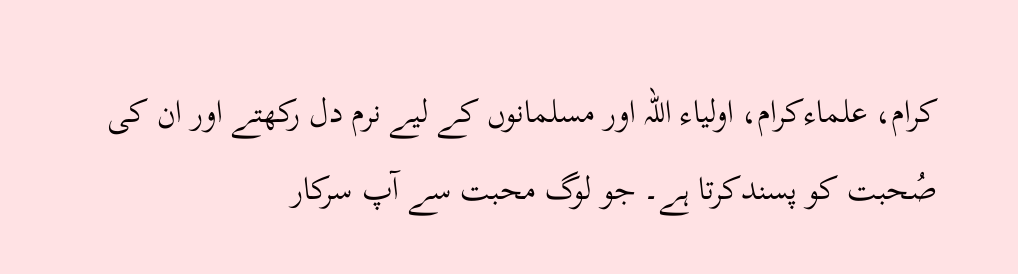کرام، علماءکرام، اولیاء اللہ اور مسلمانوں کے لیے نرم دل رکھتے اور ان کی صُحبت کو پسندکرتا ہے۔ جو لوگ محبت سے آپ سرکار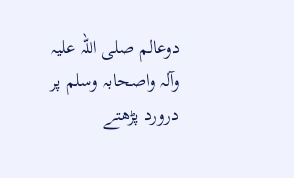دوعالم صلی اللہ علیہ وآلہ واصحابہ وسلم پر درورد پڑھتے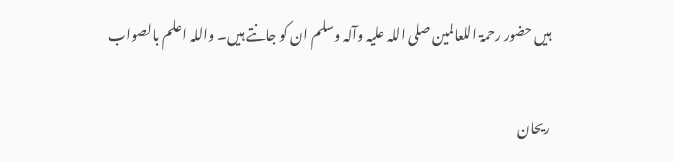ہیں حضور رحمۃ اللعالمین صلی اللہ علیہ وآلہ وسلم ان کو جانتے ہیں۔ واللہ اعلم بالصواب

ریحان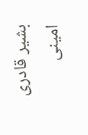بشیر قادری امینی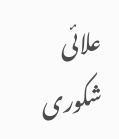علائی شکوری